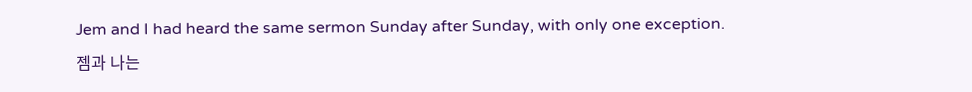Jem and I had heard the same sermon Sunday after Sunday, with only one exception.
젬과 나는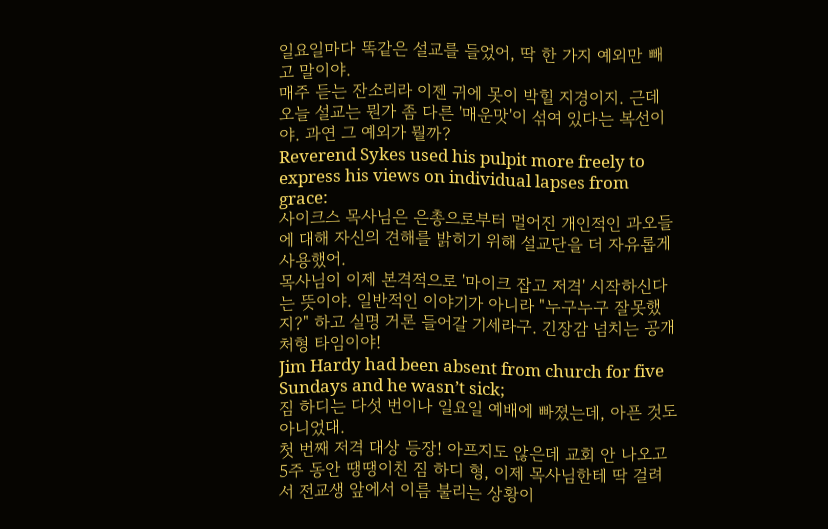일요일마다 똑같은 설교를 들었어, 딱 한 가지 예외만 빼고 말이야.
매주 듣는 잔소리라 이젠 귀에 못이 박힐 지경이지. 근데 오늘 설교는 뭔가 좀 다른 '매운맛'이 섞여 있다는 복선이야. 과연 그 예외가 뭘까?
Reverend Sykes used his pulpit more freely to express his views on individual lapses from grace:
사이크스 목사님은 은총으로부터 멀어진 개인적인 과오들에 대해 자신의 견해를 밝히기 위해 설교단을 더 자유롭게 사용했어.
목사님이 이제 본격적으로 '마이크 잡고 저격' 시작하신다는 뜻이야. 일반적인 이야기가 아니라 "누구누구 잘못했지?" 하고 실명 거론 들어갈 기세라구. 긴장감 넘치는 공개 처형 타임이야!
Jim Hardy had been absent from church for five Sundays and he wasn’t sick;
짐 하디는 다섯 번이나 일요일 예배에 빠졌는데, 아픈 것도 아니었대.
첫 번째 저격 대상 등장! 아프지도 않은데 교회 안 나오고 5주 동안 땡땡이친 짐 하디 형, 이제 목사님한테 딱 걸려서 전교생 앞에서 이름 불리는 상황이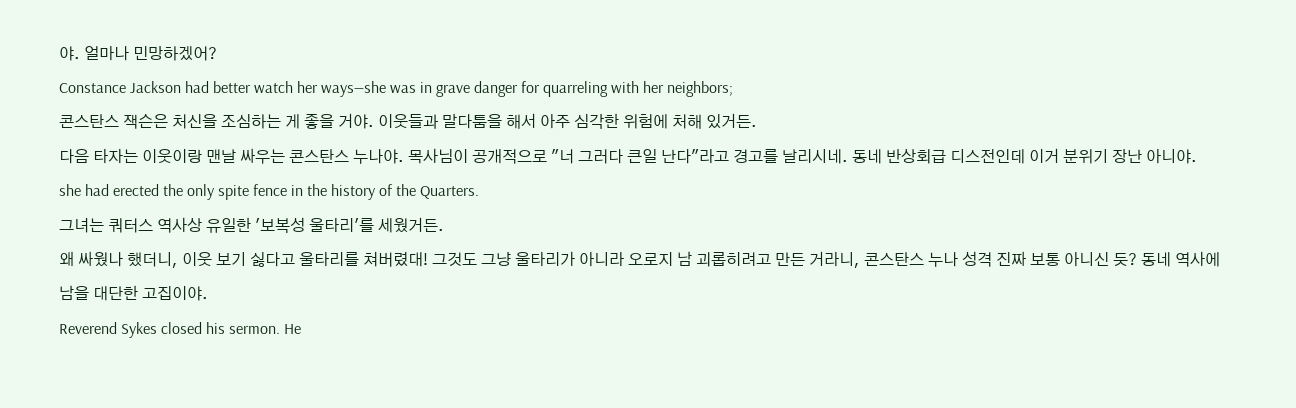야. 얼마나 민망하겠어?
Constance Jackson had better watch her ways—she was in grave danger for quarreling with her neighbors;
콘스탄스 잭슨은 처신을 조심하는 게 좋을 거야. 이웃들과 말다툼을 해서 아주 심각한 위험에 처해 있거든.
다음 타자는 이웃이랑 맨날 싸우는 콘스탄스 누나야. 목사님이 공개적으로 "너 그러다 큰일 난다"라고 경고를 날리시네. 동네 반상회급 디스전인데 이거 분위기 장난 아니야.
she had erected the only spite fence in the history of the Quarters.
그녀는 쿼터스 역사상 유일한 '보복성 울타리'를 세웠거든.
왜 싸웠나 했더니, 이웃 보기 싫다고 울타리를 쳐버렸대! 그것도 그냥 울타리가 아니라 오로지 남 괴롭히려고 만든 거라니, 콘스탄스 누나 성격 진짜 보통 아니신 듯? 동네 역사에 남을 대단한 고집이야.
Reverend Sykes closed his sermon. He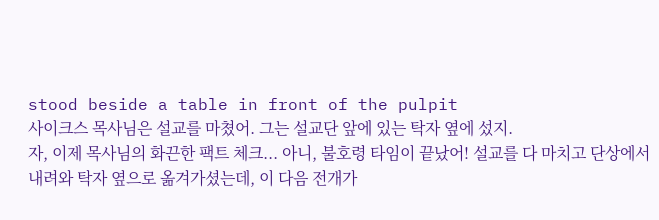stood beside a table in front of the pulpit
사이크스 목사님은 설교를 마쳤어. 그는 설교단 앞에 있는 탁자 옆에 섰지.
자, 이제 목사님의 화끈한 팩트 체크... 아니, 불호령 타임이 끝났어! 설교를 다 마치고 단상에서 내려와 탁자 옆으로 옮겨가셨는데, 이 다음 전개가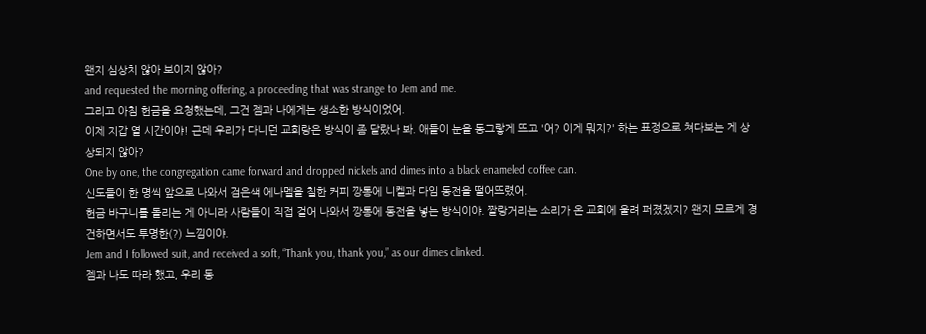왠지 심상치 않아 보이지 않아?
and requested the morning offering, a proceeding that was strange to Jem and me.
그리고 아침 헌금을 요청했는데, 그건 젬과 나에게는 생소한 방식이었어.
이제 지갑 열 시간이야! 근데 우리가 다니던 교회랑은 방식이 좀 달랐나 봐. 애들이 눈을 동그랗게 뜨고 '어? 이게 뭐지?' 하는 표정으로 쳐다보는 게 상상되지 않아?
One by one, the congregation came forward and dropped nickels and dimes into a black enameled coffee can.
신도들이 한 명씩 앞으로 나와서 검은색 에나멜을 칠한 커피 깡통에 니켈과 다임 동전을 떨어뜨렸어.
헌금 바구니를 돌리는 게 아니라 사람들이 직접 걸어 나와서 깡통에 동전을 넣는 방식이야. 짤랑거리는 소리가 온 교회에 울려 퍼졌겠지? 왠지 모르게 경건하면서도 투명한(?) 느낌이야.
Jem and I followed suit, and received a soft, “Thank you, thank you,” as our dimes clinked.
젬과 나도 따라 했고, 우리 동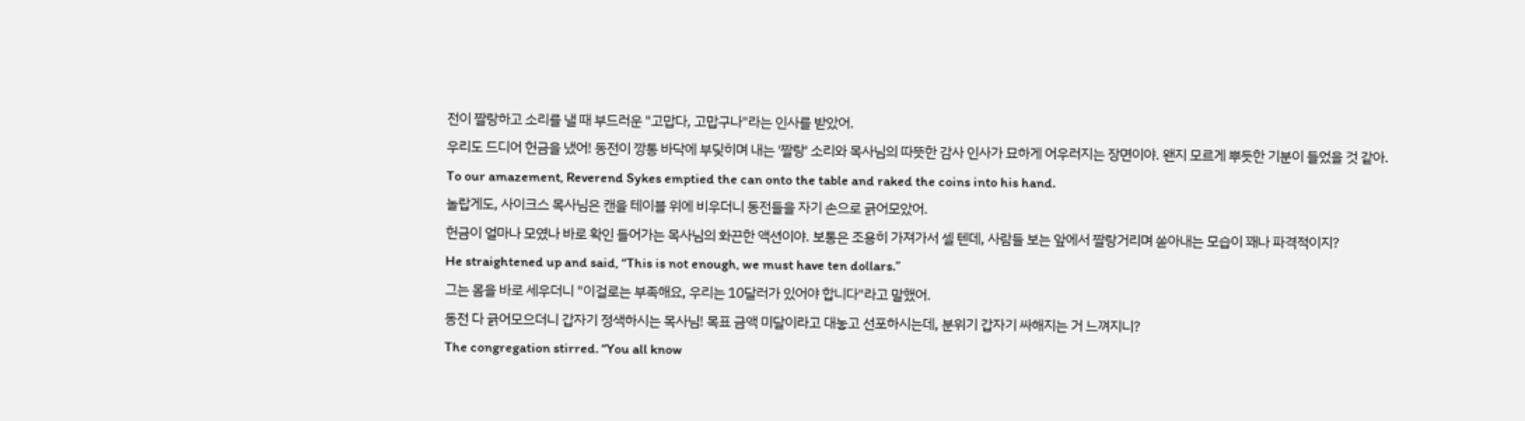전이 짤랑하고 소리를 낼 때 부드러운 "고맙다, 고맙구나"라는 인사를 받았어.
우리도 드디어 헌금을 냈어! 동전이 깡통 바닥에 부딪히며 내는 '짤랑' 소리와 목사님의 따뜻한 감사 인사가 묘하게 어우러지는 장면이야. 왠지 모르게 뿌듯한 기분이 들었을 것 같아.
To our amazement, Reverend Sykes emptied the can onto the table and raked the coins into his hand.
놀랍게도, 사이크스 목사님은 캔을 테이블 위에 비우더니 동전들을 자기 손으로 긁어모았어.
헌금이 얼마나 모였나 바로 확인 들어가는 목사님의 화끈한 액션이야. 보통은 조용히 가져가서 셀 텐데, 사람들 보는 앞에서 짤랑거리며 쏟아내는 모습이 꽤나 파격적이지?
He straightened up and said, “This is not enough, we must have ten dollars.”
그는 몸을 바로 세우더니 "이걸로는 부족해요, 우리는 10달러가 있어야 합니다"라고 말했어.
동전 다 긁어모으더니 갑자기 정색하시는 목사님! 목표 금액 미달이라고 대놓고 선포하시는데, 분위기 갑자기 싸해지는 거 느껴지니?
The congregation stirred. “You all know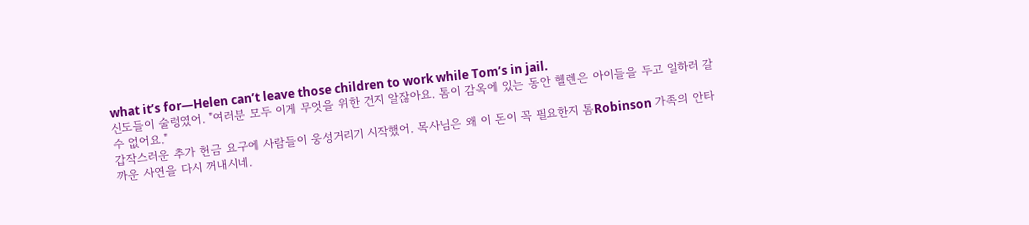what it’s for—Helen can’t leave those children to work while Tom’s in jail.
신도들이 술렁였어. "여러분 모두 이게 무엇을 위한 건지 알잖아요. 톰이 감옥에 있는 동안 헬렌은 아이들을 두고 일하러 갈 수 없어요."
갑작스러운 추가 헌금 요구에 사람들이 웅성거리기 시작했어. 목사님은 왜 이 돈이 꼭 필요한지 톰Robinson 가족의 안타까운 사연을 다시 꺼내시네.